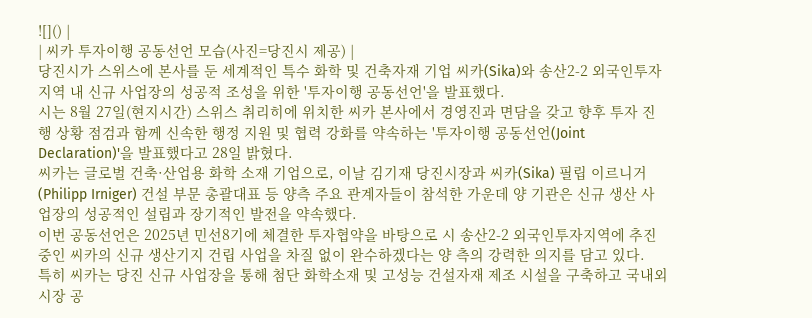![]() |
| 씨카 투자이행 공동선언 모습(사진=당진시 제공) |
당진시가 스위스에 본사를 둔 세계적인 특수 화학 및 건축자재 기업 씨카(Sika)와 송산2-2 외국인투자지역 내 신규 사업장의 성공적 조성을 위한 '투자이행 공동선언'을 발표했다.
시는 8월 27일(현지시간) 스위스 취리히에 위치한 씨카 본사에서 경영진과 면담을 갖고 향후 투자 진행 상황 점검과 함께 신속한 행정 지원 및 협력 강화를 약속하는 '투자이행 공동선언(Joint Declaration)'을 발표했다고 28일 밝혔다.
씨카는 글로벌 건축·산업용 화학 소재 기업으로, 이날 김기재 당진시장과 씨카(Sika) 필립 이르니거(Philipp Irniger) 건설 부문 총괄대표 등 양측 주요 관계자들이 참석한 가운데 양 기관은 신규 생산 사업장의 성공적인 설립과 장기적인 발전을 약속했다.
이번 공동선언은 2025년 민선8기에 체결한 투자협약을 바탕으로 시 송산2-2 외국인투자지역에 추진 중인 씨카의 신규 생산기지 건립 사업을 차질 없이 완수하겠다는 양 측의 강력한 의지를 담고 있다.
특히 씨카는 당진 신규 사업장을 통해 첨단 화학소재 및 고성능 건설자재 제조 시설을 구축하고 국내외 시장 공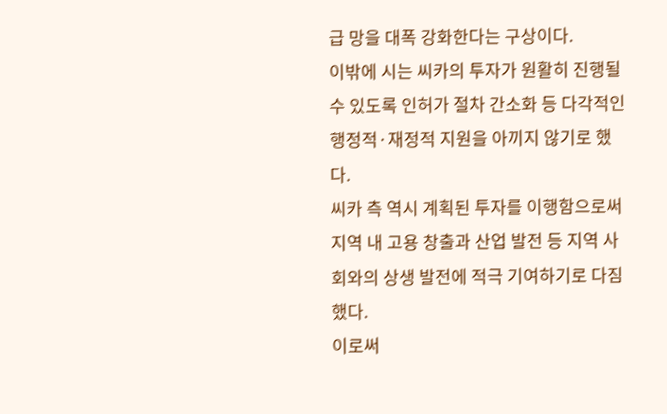급 망을 대폭 강화한다는 구상이다.
이밖에 시는 씨카의 투자가 원활히 진행될 수 있도록 인허가 절차 간소화 등 다각적인 행정적·재정적 지원을 아끼지 않기로 했다.
씨카 측 역시 계획된 투자를 이행함으로써 지역 내 고용 창출과 산업 발전 등 지역 사회와의 상생 발전에 적극 기여하기로 다짐했다.
이로써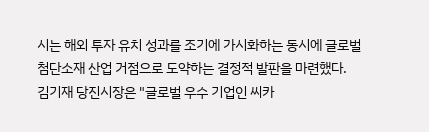시는 해외 투자 유치 성과를 조기에 가시화하는 동시에 글로벌 첨단소재 산업 거점으로 도약하는 결정적 발판을 마련했다.
김기재 당진시장은 "글로벌 우수 기업인 씨카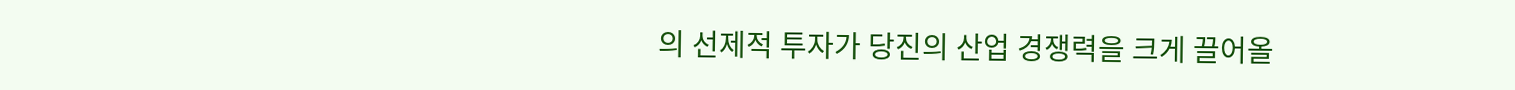의 선제적 투자가 당진의 산업 경쟁력을 크게 끌어올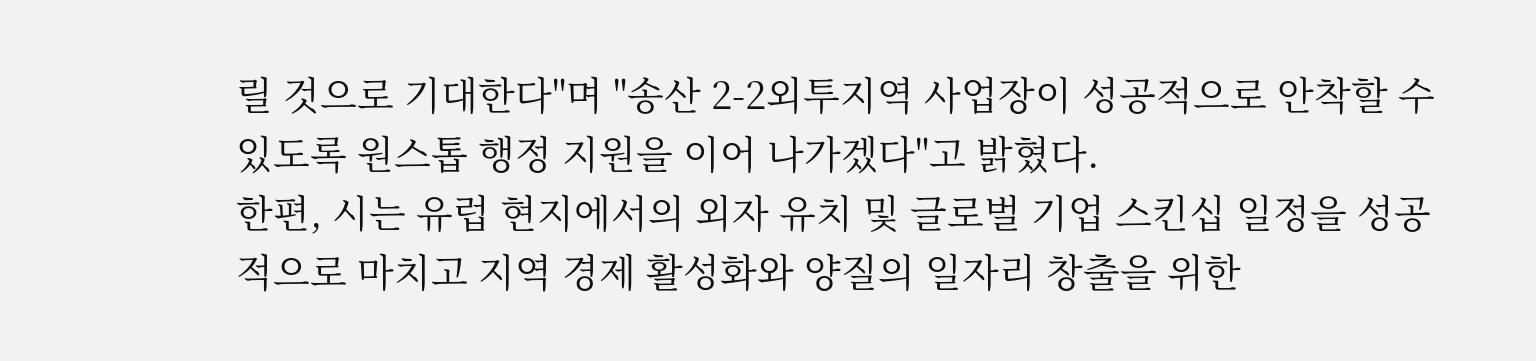릴 것으로 기대한다"며 "송산 2-2외투지역 사업장이 성공적으로 안착할 수 있도록 원스톱 행정 지원을 이어 나가겠다"고 밝혔다.
한편, 시는 유럽 현지에서의 외자 유치 및 글로벌 기업 스킨십 일정을 성공적으로 마치고 지역 경제 활성화와 양질의 일자리 창출을 위한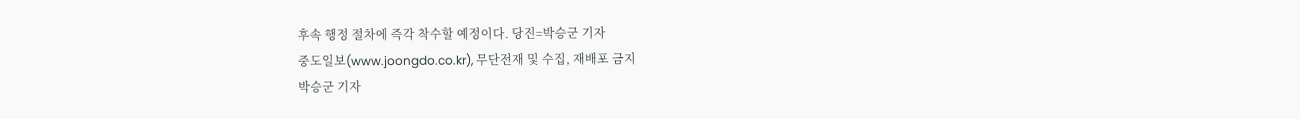후속 행정 절차에 즉각 착수할 예정이다. 당진=박승군 기자
중도일보(www.joongdo.co.kr), 무단전재 및 수집, 재배포 금지
박승군 기자